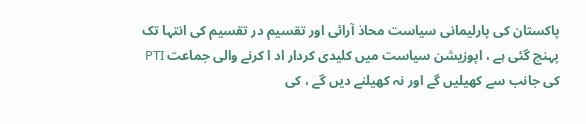پاکستان کی پارلیمانی سیاست محاذ آرائی اور تقسیم در تقسیم کی انتہا تک پہنچ گئی ہے ، اپوزیشن سیاست میں کلیدی کردار اد ا کرنے والی جماعت PTI کی جانب سے کھیلیں گے اور نہ کھیلنے دیں گے ، کی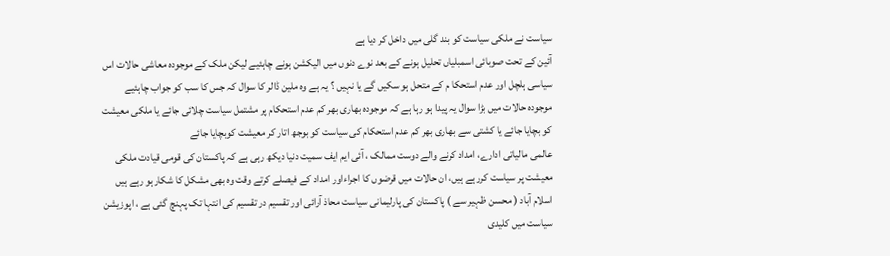سیاست نے ملکی سیاست کو بند گلی میں داخل کر دیا ہے
آئین کے تحت صوبائی اسمبلیاں تحلیل ہونے کے بعد نوے دنوں میں الیکشن ہونے چاہئیے لیکن ملک کے موجودہ معاشی حالات اس سیاسی ہلچل اور عدم استحکا م کے متحل ہو سکیں گے یا نہیں ؟ یہ ہے وہ ملین ڈالر کا سوال کہ جس کا سب کو جواب چاہئیے
موجودہ حالات میں بڑا سوال یہ پیدا ہو رہا ہے کہ موجودہ بھاری بھر کم عدم استحکام پر مشتمل سیاست چلائی جائے یا ملکی معیشت کو بچایا جائے یا کشتی سے بھاری بھر کم عدم استحکام کی سیاست کو بوجھ اتار کر معیشت کوبچایا جائے
عالمی مالیاتی ادارے، امداد کرنے والے دوست ممالک ، آئی ایم ایف سمیت دنیا دیکھ رہی ہے کہ پاکستان کی قومی قیادت ملکی معیشت پر سیاست کررہے ہیں، ان حالات میں قرضوں کا اجراءاور امداد کے فیصلے کرتے وقت وہ بھی مشکل کا شکارہو رہے ہیں
اسلام آباد ( محسن ظہیر سے ) پاکستان کی پارلیمانی سیاست محاذ آرائی اور تقسیم در تقسیم کی انتہا تک پہنچ گئی ہے ، اپوزیشن سیاست میں کلیدی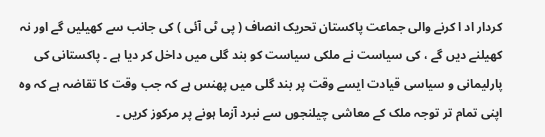کردار اد ا کرنے والی جماعت پاکستان تحریک انصاف ( پی ٹی آئی ) کی جانب سے کھیلیں گے اور نہ کھیلنے دیں گے ، کی سیاست نے ملکی سیاست کو بند گلی میں داخل کر دیا ہے ۔ پاکستانی کی پارلیمانی و سیاسی قیادت ایسے وقت پر بند گلی میں پھنس ہے کہ جب وقت کا تقاضہ ہے کہ وہ اپنی تمام تر توجہ ملک کے معاشی چیلنجوں سے نبرد آزما ہونے پر مرکوز کریں ۔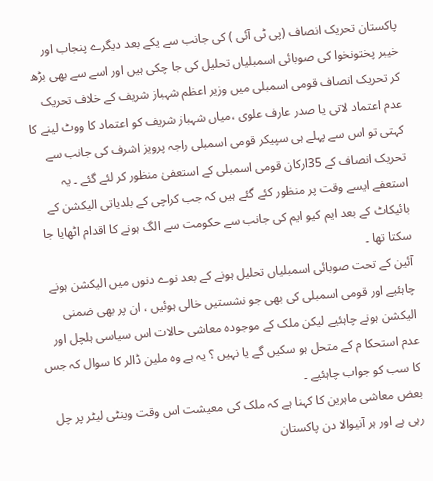پاکستان تحریک انصاف (پی ٹی آئی ) کی جانب سے یکے بعد دیگرے پنجاب اور خیبر پختونخوا کی صوبائی اسمبلیاں تحلیل کی جا چکی ہیں اور اسے سے بھی بڑھ کر تحریک انصاف قومی اسمبلی میں وزیر اعظم شہباز شریف کے خلاف تحریک عدم اعتماد لاتی یا صدر عارف علوی ،میاں شہباز شریف کو اعتماد کا ووٹ لینے کا کہتی تو اس سے پہلے ہی سپیکر قومی اسمبلی راجہ پرویز اشرف کی جانب سے تحریک انصاف کے 35ارکان قومی اسمبلی کے استعفیٰ منظور کر لئے گئے ۔ یہ استعفے ایسے وقت پر منظور کئے گئے ہیں کہ جب کراچی کے بلدیاتی الیکشن کے بائیکاٹ کے بعد ایم کیو ایم کی جانب سے حکومت سے الگ ہونے کا اقدام اٹھایا جا سکتا تھا ۔
آئین کے تحت صوبائی اسمبلیاں تحلیل ہونے کے بعد نوے دنوں میں الیکشن ہونے چاہئیے اور قومی اسمبلی کی بھی جو نشستیں خالی ہوئیں ، ان پر بھی ضمنی الیکشن ہونے چاہئیے لیکن ملک کے موجودہ معاشی حالات اس سیاسی ہلچل اور عدم استحکا م کے متحل ہو سکیں گے یا نہیں ؟ یہ ہے وہ ملین ڈالر کا سوال کہ جس کا سب کو جواب چاہئیے ۔
بعض معاشی ماہرین کا کہنا ہے کہ ملک کی معیشت اس وقت وینٹی لیٹر پر چل رہی ہے اور ہر آنیوالا دن پاکستان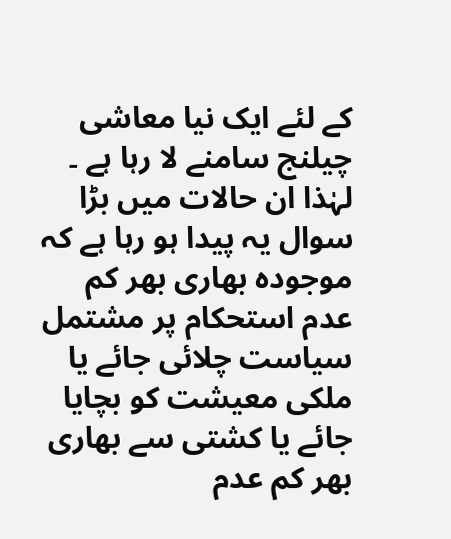کے لئے ایک نیا معاشی چیلنج سامنے لا رہا ہے ۔ لہٰذا ان حالات میں بڑا سوال یہ پیدا ہو رہا ہے کہ موجودہ بھاری بھر کم عدم استحکام پر مشتمل سیاست چلائی جائے یا ملکی معیشت کو بچایا جائے یا کشتی سے بھاری بھر کم عدم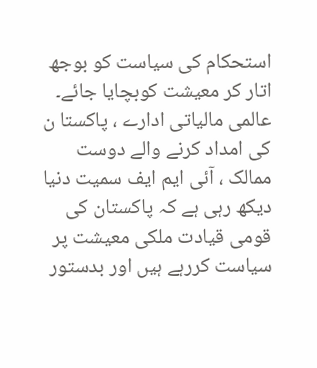استحکام کی سیاست کو بوجھ اتار کر معیشت کوبچایا جائے۔
عالمی مالیاتی ادارے ، پاکستا ن کی امداد کرنے والے دوست ممالک ، آئی ایم ایف سمیت دنیا دیکھ رہی ہے کہ پاکستان کی قومی قیادت ملکی معیشت پر سیاست کررہے ہیں اور بدستور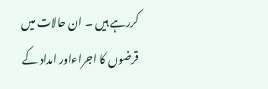کررہے ہیں ۔ ان حالات میں قرضوں کا اجراءاور امداد کے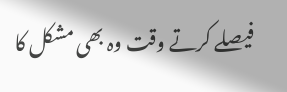فیصلے کرتے وقت وہ بھی مشکل کا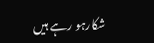شکارہو رہے ہیں